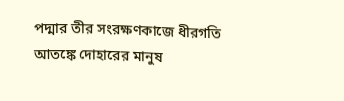পদ্মার তীর সংরক্ষণকাজে ধীরগতি আতঙ্কে দোহারের মানুষ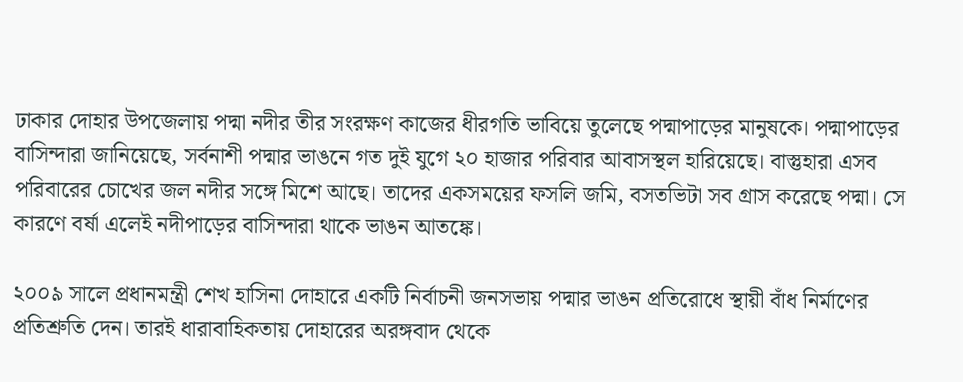ঢাকার দোহার উপজেলায় পদ্মা নদীর তীর সংরক্ষণ কাজের ধীরগতি ভাবিয়ে তুলেছে পদ্মাপাড়ের মানুষকে। পদ্মাপাড়ের বাসিন্দারা জানিয়েছে, সর্বনাশী পদ্মার ভাঙনে গত দুই যুগে ২০ হাজার পরিবার আবাসস্থল হারিয়েছে। বাস্তুহারা এসব পরিবারের চোখের জল নদীর সঙ্গে মিশে আছে। তাদের একসময়ের ফসলি জমি, বসতভিটা সব গ্রাস করেছে পদ্মা। সে কারণে বর্ষা এলেই নদীপাড়ের বাসিন্দারা থাকে ভাঙন আতঙ্কে।

২০০৯ সালে প্রধানমন্ত্রী শেখ হাসিনা দোহারে একটি নির্বাচনী জনসভায় পদ্মার ভাঙন প্রতিরোধে স্থায়ী বাঁধ নির্মাণের প্রতিশ্রুতি দেন। তারই ধারাবাহিকতায় দোহারের অরঙ্গবাদ থেকে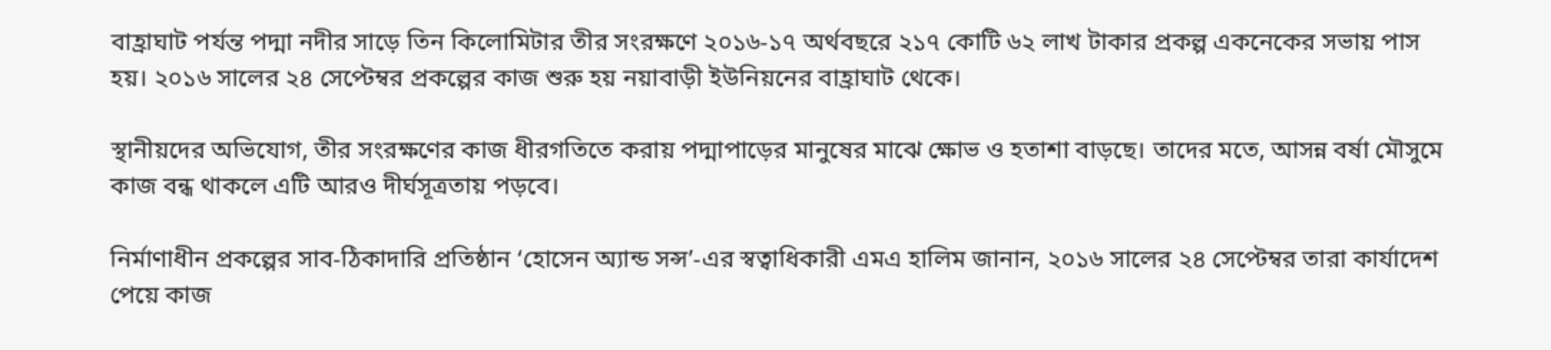বাহ্রাঘাট পর্যন্ত পদ্মা নদীর সাড়ে তিন কিলোমিটার তীর সংরক্ষণে ২০১৬-১৭ অর্থবছরে ২১৭ কোটি ৬২ লাখ টাকার প্রকল্প একনেকের সভায় পাস হয়। ২০১৬ সালের ২৪ সেপ্টেম্বর প্রকল্পের কাজ শুরু হয় নয়াবাড়ী ইউনিয়নের বাহ্রাঘাট থেকে।

স্থানীয়দের অভিযোগ, তীর সংরক্ষণের কাজ ধীরগতিতে করায় পদ্মাপাড়ের মানুষের মাঝে ক্ষোভ ও হতাশা বাড়ছে। তাদের মতে, আসন্ন বর্ষা মৌসুমে কাজ বন্ধ থাকলে এটি আরও দীর্ঘসূত্রতায় পড়বে।

নির্মাণাধীন প্রকল্পের সাব-ঠিকাদারি প্রতিষ্ঠান ‘হোসেন অ্যান্ড সন্স’-এর স্বত্বাধিকারী এমএ হালিম জানান, ২০১৬ সালের ২৪ সেপ্টেম্বর তারা কার্যাদেশ পেয়ে কাজ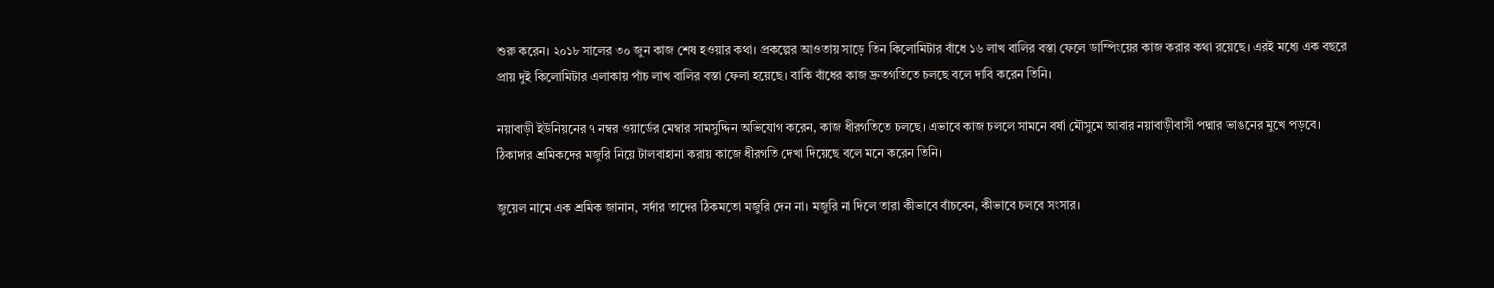শুরু করেন। ২০১৮ সালের ৩০ জুন কাজ শেষ হওয়ার কথা। প্রকল্পের আওতায় সাড়ে তিন কিলোমিটার বাঁধে ১৬ লাখ বালির বস্তা ফেলে ডাম্পিংয়ের কাজ করার কথা রয়েছে। এরই মধ্যে এক বছরে প্রায় দুই কিলোমিটার এলাকায় পাঁচ লাখ বালির বস্তা ফেলা হয়েছে। বাকি বাঁধের কাজ দ্রুতগতিতে চলছে বলে দাবি করেন তিনি।

নয়াবাড়ী ইউনিয়নের ৭ নম্বর ওয়ার্ডের মেম্বার সামসুদ্দিন অভিযোগ করেন, কাজ ধীরগতিতে চলছে। এভাবে কাজ চললে সামনে বর্ষা মৌসুমে আবার নয়াবাড়ীবাসী পদ্মার ভাঙনের মুখে পড়বে। ঠিকাদার শ্রমিকদের মজুরি নিয়ে টালবাহানা করায় কাজে ধীরগতি দেখা দিয়েছে বলে মনে করেন তিনি।

জুয়েল নামে এক শ্রমিক জানান, সর্দার তাদের ঠিকমতো মজুরি দেন না। মজুরি না দিলে তারা কীভাবে বাঁচবেন, কীভাবে চলবে সংসার।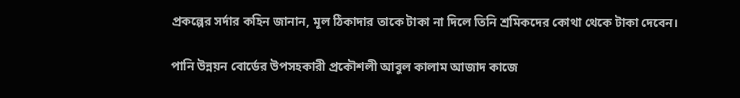প্রকল্পের সর্দার কহিন জানান, মূল ঠিকাদার তাকে টাকা না দিলে তিনি শ্রমিকদের কোথা থেকে টাকা দেবেন।

পানি উন্নয়ন বোর্ডের উপসহকারী প্রকৌশলী আবুল কালাম আজাদ কাজে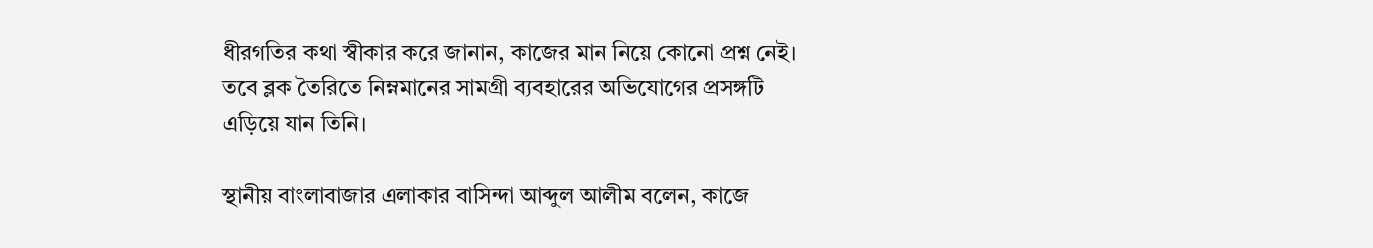ধীরগতির কথা স্বীকার করে জানান, কাজের মান নিয়ে কোনো প্রশ্ন নেই। তবে ব্লক তৈরিতে নিম্নমানের সামগ্রী ব্যবহারের অভিযোগের প্রসঙ্গটি এড়িয়ে যান তিনি।

স্থানীয় বাংলাবাজার এলাকার বাসিন্দা আব্দুল আলীম বলেন, কাজে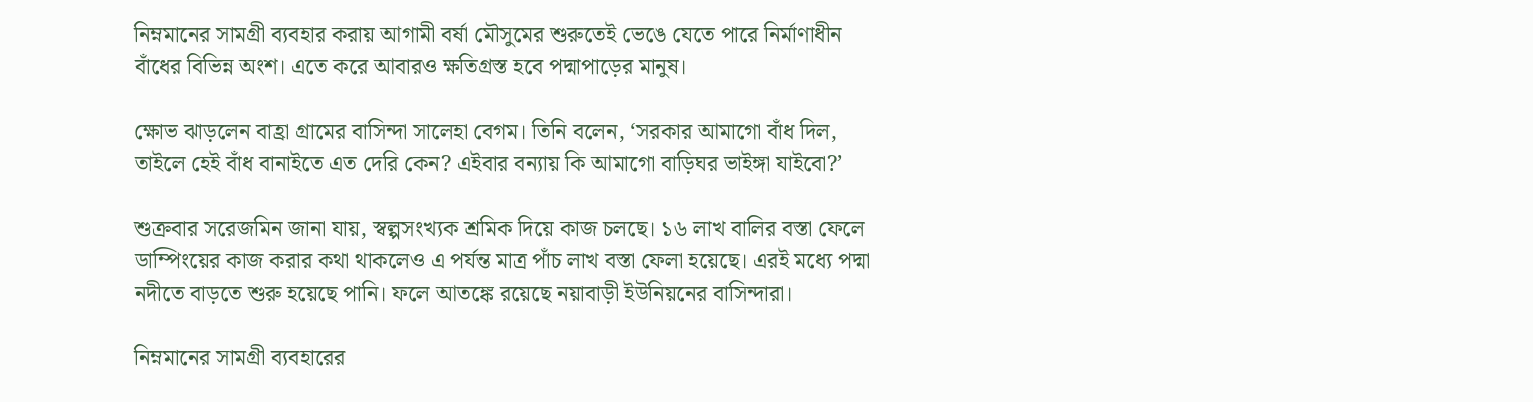নিম্নমানের সামগ্রী ব্যবহার করায় আগামী বর্ষা মৌসুমের শুরুতেই ভেঙে যেতে পারে নির্মাণাধীন বাঁধের বিভিন্ন অংশ। এতে করে আবারও ক্ষতিগ্রস্ত হবে পদ্মাপাড়ের মানুষ।

ক্ষোভ ঝাড়লেন বাহ্রা গ্রামের বাসিন্দা সালেহা বেগম। তিনি বলেন, ‘সরকার আমাগো বাঁধ দিল, তাইলে হেই বাঁধ বানাইতে এত দেরি কেন? এইবার বন্যায় কি আমাগো বাড়িঘর ভাইঙ্গা যাইবো?’

শুক্রবার সরেজমিন জানা যায়, স্বল্পসংখ্যক শ্রমিক দিয়ে কাজ চলছে। ১৬ লাখ বালির বস্তা ফেলে ডাম্পিংয়ের কাজ করার কথা থাকলেও এ পর্যন্ত মাত্র পাঁচ লাখ বস্তা ফেলা হয়েছে। এরই মধ্যে পদ্মা নদীতে বাড়তে শুরু হয়েছে পানি। ফলে আতঙ্কে রয়েছে নয়াবাড়ী ইউনিয়নের বাসিন্দারা।

নিম্নমানের সামগ্রী ব্যবহারের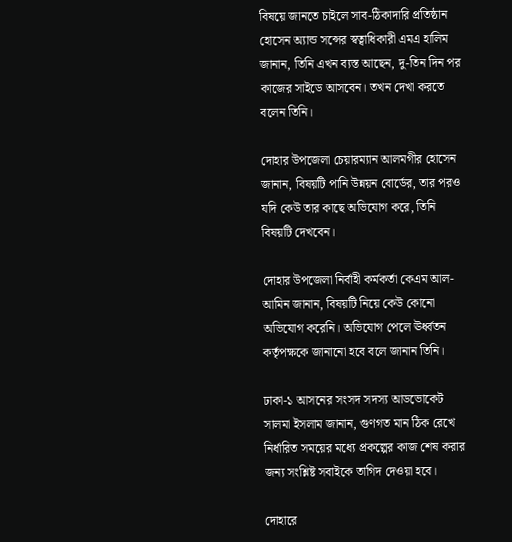বিষয়ে জানতে চাইলে সাব-ঠিকাদারি প্রতিষ্ঠান হোসেন অ্যান্ড সন্সের স্বত্বাধিকারী এমএ হালিম জানান, তিনি এখন ব্যস্ত আছেন, দু-তিন দিন পর কাজের সাইডে আসবেন। তখন দেখা করতে বলেন তিনি।

দোহার উপজেলা চেয়ারম্যান আলমগীর হোসেন জানান, বিষয়টি পানি উন্নয়ন বোর্ডের, তার পরও যদি কেউ তার কাছে অভিযোগ করে, তিনি বিষয়টি দেখবেন।

দোহার উপজেলা নির্বাহী কর্মকর্তা কেএম আল-আমিন জানান, বিষয়টি নিয়ে কেউ কোনো অভিযোগ করেনি। অভিযোগ পেলে ঊর্ধ্বতন কর্তৃপক্ষকে জানানো হবে বলে জানান তিনি।

ঢাকা-১ আসনের সংসদ সদস্য আডভোকেট সালমা ইসলাম জানান, গুণগত মান ঠিক রেখে নির্ধারিত সময়ের মধ্যে প্রকল্পের কাজ শেষ করার জন্য সংশ্লিষ্ট সবাইকে তাগিদ দেওয়া হবে।

দোহারে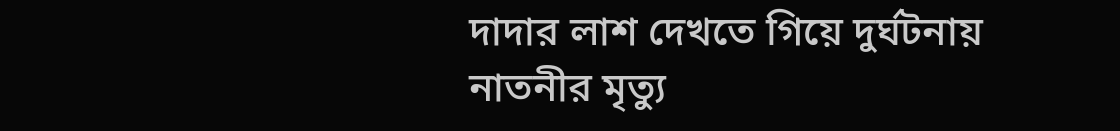দাদার লাশ দেখতে গিয়ে দুর্ঘটনায় নাতনীর মৃত্যু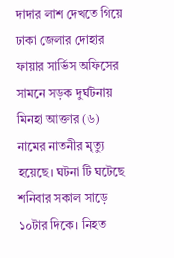দাদার লাশ দেখতে গিয়ে ঢাকা জেলার দোহার ফায়ার সার্ভিস অফিসের সামনে সড়ক দুর্ঘটনায় মিনহা আক্তার (৬) নামের নাতনীর মৃত্যু হয়েছে। ঘটনা টি ঘটেছে শনিবার সকাল সাড়ে ১০টার দিকে। নিহত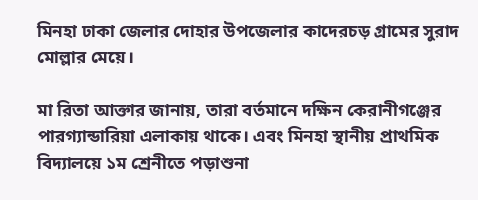মিনহা ঢাকা জেলার দোহার উপজেলার কাদেরচড় গ্রামের সুরাদ মোল্লার মেয়ে।

মা রিতা আক্তার জানায়, তারা বর্তমানে দক্ষিন কেরানীগঞ্জের পারগ্যান্ডারিয়া এলাকায় থাকে। এবং মিনহা স্থানীয় প্রাথমিক বিদ্যালয়ে ১ম শ্রেনীতে পড়াশুনা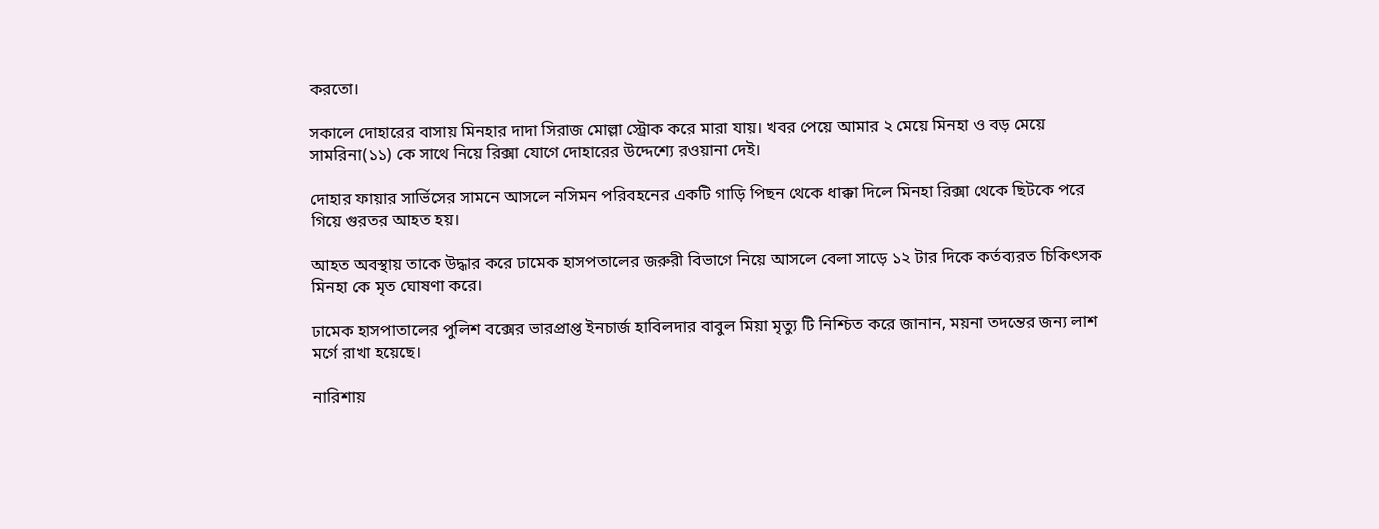করতো।

সকালে দোহারের বাসায় মিনহার দাদা সিরাজ মোল্লা স্ট্রোক করে মারা যায়। খবর পেয়ে আমার ২ মেয়ে মিনহা ও বড় মেয়ে সামরিনা(১১) কে সাথে নিয়ে রিক্সা যোগে দোহারের উদ্দেশ্যে রওয়ানা দেই।

দোহার ফায়ার সার্ভিসের সামনে আসলে নসিমন পরিবহনের একটি গাড়ি পিছন থেকে ধাক্কা দিলে মিনহা রিক্সা থেকে ছিটকে পরে গিয়ে গুরতর আহত হয়।

আহত অবস্থায় তাকে উদ্ধার করে ঢামেক হাসপতালের জরুরী বিভাগে নিয়ে আসলে বেলা সাড়ে ১২ টার দিকে কর্তব্যরত চিকিৎসক মিনহা কে মৃত ঘোষণা করে।

ঢামেক হাসপাতালের পুলিশ বক্সের ভারপ্রাপ্ত ইনচার্জ হাবিলদার বাবুল মিয়া মৃত্যু টি নিশ্চিত করে জানান, ময়না তদন্তের জন্য লাশ মর্গে রাখা হয়েছে।

নারিশায়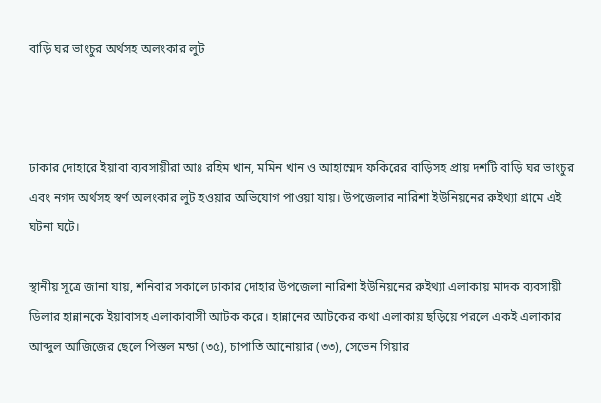বাড়ি ঘর ভাংচুর অর্থসহ অলংকার লুট



ঢাকার দোহারে ইয়াবা ব্যবসায়ীরা আঃ রহিম খান, মমিন খান ও আহাম্মেদ ফকিরের বাড়িসহ প্রায় দশটি বাড়ি ঘর ভাংচুর এবং নগদ অর্থসহ স্বর্ণ অলংকার লুট হওয়ার অভিযোগ পাওয়া যায়। উপজেলার নারিশা ইউনিয়নের রুইথ্যা গ্রামে এই ঘটনা ঘটে।

স্থানীয় সূত্রে জানা যায়, শনিবার সকালে ঢাকার দোহার উপজেলা নারিশা ইউনিয়নের রুইথ্যা এলাকায় মাদক ব্যবসায়ী ডিলার হান্নানকে ইয়াবাসহ এলাকাবাসী আটক করে। হান্নানের আটকের কথা এলাকায় ছড়িয়ে পরলে একই এলাকার আব্দুল আজিজের ছেলে পিস্তল মন্ডা (৩৫), চাপাতি আনোয়ার (৩৩), সেভেন গিয়ার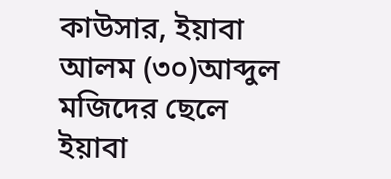কাউসার, ইয়াবা আলম (৩০)আব্দুল মজিদের ছেলে ইয়াবা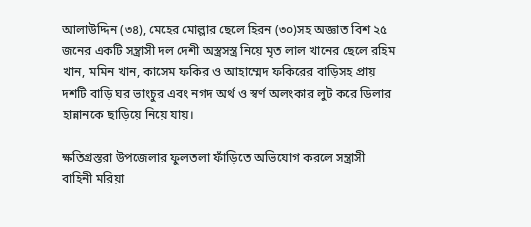আলাউদ্দিন (৩৪), মেহের মোল্লার ছেলে হিরন (৩০)সহ অজ্ঞাত বিশ ২৫ জনের একটি সন্ত্রাসী দল দেশী অস্ত্রসস্ত্র নিয়ে মৃত লাল খানের ছেলে রহিম খান, মমিন খান, কাসেম ফকির ও আহাম্মেদ ফকিরের বাড়িসহ প্রায় দশটি বাড়ি ঘর ভাংচুর এবং নগদ অর্থ ও স্বর্ণ অলংকার লুট করে ডিলার হান্নানকে ছাড়িয়ে নিয়ে যায়।

ক্ষতিগ্রস্তরা উপজেলার ফুলতলা ফাঁড়িতে অভিযোগ করলে সন্ত্রাসী বাহিনী মরিয়া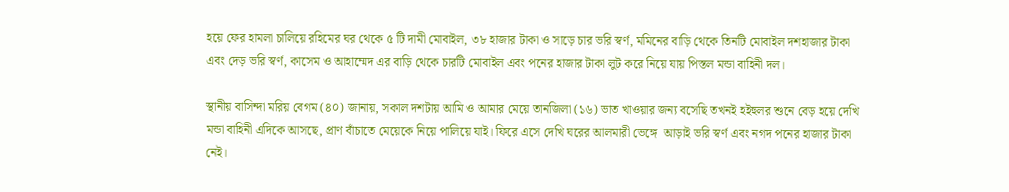হয়ে ফের হামলা চালিয়ে রহিমের ঘর থেকে ৫ টি দামী মোবাইল, ৩৮ হাজার টাকা ও সাড়ে চার ভরি স্বর্ণ, মমিনের বাড়ি থেকে তিনটি মোবাইল দশহাজার টাকা এবং দেড় ভরি স্বর্ণ, কাসেম ও আহাম্মেদ এর বাড়ি থেকে চারটি মোবাইল এবং পনের হাজার টাকা লুট করে নিয়ে যায় পিস্তল মন্ডা বাহিনী দল।

স্থানীয় বাসিন্দা মরিয় বেগম (৪০) জানায়, সকাল দশটায় আমি ও আমার মেয়ে তানজিলা (১৬) ভাত খাওয়ার জন্য বসেছি তখনই হইহুলর শুনে বেড় হয়ে দেখি মন্ডা বাহিনী এদিকে আসছে, প্রাণ বাঁচাতে মেয়েকে নিয়ে পালিয়ে যাই। ফিরে এসে দেখি ঘরের আলমারী ভেঙ্গে  আড়াই ভরি স্বর্ণ এবং নগদ পনের হাজার টাকা নেই।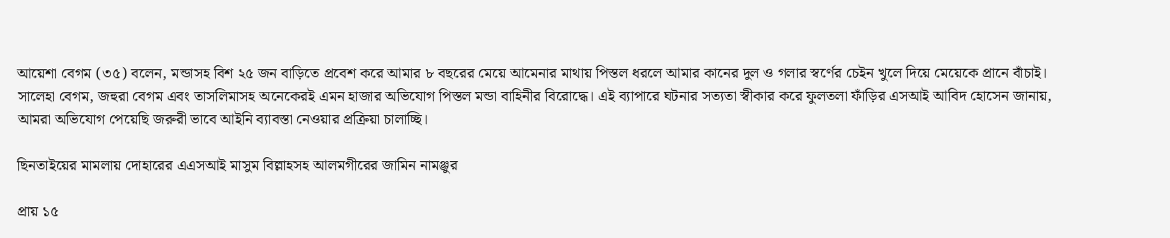আয়েশা বেগম (৩৫) বলেন, মন্ডাসহ বিশ ২৫ জন বাড়িতে প্রবেশ করে আমার ৮ বছরের মেয়ে আমেনার মাথায় পিস্তল ধরলে আমার কানের দুল ও গলার স্বর্ণের চেইন খুলে দিয়ে মেয়েকে প্রানে বাঁচাই। সালেহা বেগম, জহুরা বেগম এবং তাসলিমাসহ অনেকেরই এমন হাজার অভিযোগ পিস্তল মন্ডা বাহিনীর বিরোদ্ধে। এই ব্যাপারে ঘটনার সত্যতা স্বীকার করে ফুলতলা ফাঁড়ির এসআই আবিদ হোসেন জানায়, আমরা অভিযোগ পেয়েছি জরুরী ভাবে আইনি ব্যাবস্তা নেওয়ার প্রক্রিয়া চালাচ্ছি।

ছিনতাইয়ের মামলায় দোহারের এএসআই মাসুম বিল্লাহসহ আলমগীরের জামিন নামঞ্জুর

প্রায় ১৫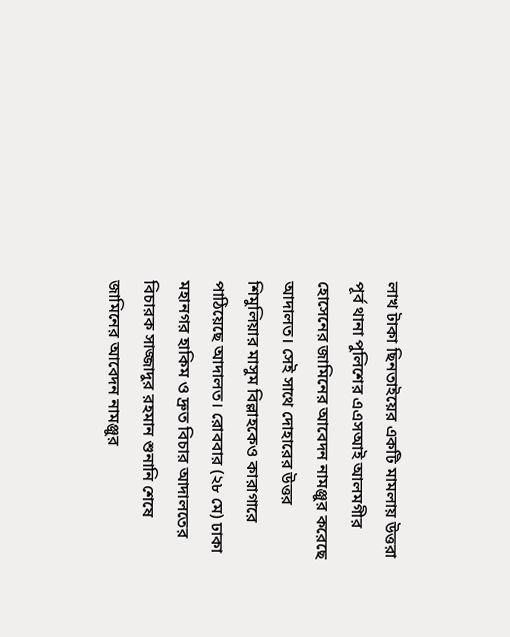লাখ টাকা ছিনতাইয়ের একটি মামলায় উত্তরা পূর্ব থানা পুলিশের এএসআই আলমগীর হোসেনের জামিনের আবেদন নামঞ্জুর করেছে আদালত। সেই সাথে দোহারের উত্তর শিমুলিয়ার মাসুম বিল্লাহকেও কারাগারে পাঠিয়েছে আদালত। রোববার (২৮ মে) ঢাকা মহানগর হাকিম ও দ্রুত বিচার আদালতের বিচারক সাজ্জাদুর রহমান শুনানি শেষে জামিনের আবেদন নামঞ্জুর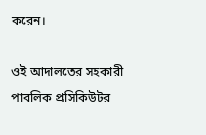করেন।

ওই আদালতের সহকারী পাবলিক প্রসিকিউটর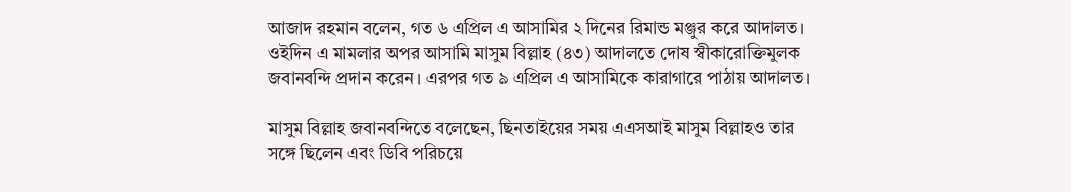আজাদ রহমান বলেন, গত ৬ এপ্রিল এ আসামির ২ দিনের রিমান্ড মঞ্জুর করে আদালত। ওইদিন এ মামলার অপর আসামি মাসুম বিল্লাহ (৪৩) আদালতে দোষ স্বীকারোক্তিমুলক জবানবন্দি প্রদান করেন। এরপর গত ৯ এপ্রিল এ আসামিকে কারাগারে পাঠায় আদালত।

মাসুম বিল্লাহ জবানবন্দিতে বলেছেন, ছিনতাইয়ের সময় এএসআই মাসুম বিল্লাহও তার সঙ্গে ছিলেন এবং ডিবি পরিচয়ে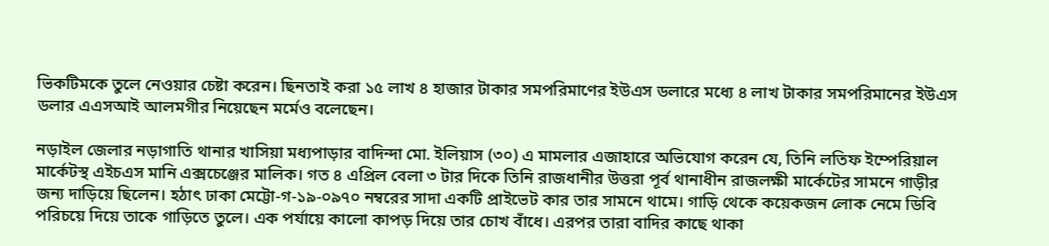ভিকটিমকে তুলে নেওয়ার চেষ্টা করেন। ছিনতাই করা ১৫ লাখ ৪ হাজার টাকার সমপরিমাণের ইউএস ডলারে মধ্যে ৪ লাখ টাকার সমপরিমানের ইউএস ডলার এএসআই আলমগীর নিয়েছেন মর্মেও বলেছেন।

নড়াইল জেলার নড়াগাতি থানার খাসিয়া মধ্যপাড়ার বাদিন্দা মো. ইলিয়াস (৩০) এ মামলার এজাহারে অভিযোগ করেন যে, তিনি লতিফ ইম্পেরিয়াল মার্কেটস্থ এইচএস মানি এক্সচেঞ্জের মালিক। গত ৪ এপ্রিল বেলা ৩ টার দিকে তিনি রাজধানীর উত্তরা পূর্ব থানাধীন রাজলক্ষী মার্কেটের সামনে গাড়ীর জন্য দাড়িয়ে ছিলেন। হঠাৎ ঢাকা মেট্টো-গ-১৯-০৯৭০ নম্বরের সাদা একটি প্রাইভেট কার তার সামনে থামে। গাড়ি থেকে কয়েকজন লোক নেমে ডিবি পরিচয়ে দিয়ে তাকে গাড়িতে তুলে। এক পর্যায়ে কালো কাপড় দিয়ে তার চোখ বাঁধে। এরপর তারা বাদির কাছে থাকা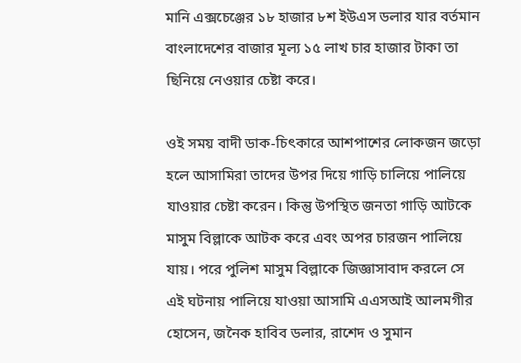মানি এক্সচেঞ্জের ১৮ হাজার ৮শ ইউএস ডলার যার বর্তমান বাংলাদেশের বাজার মূল্য ১৫ লাখ চার হাজার টাকা তা ছিনিয়ে নেওয়ার চেষ্টা করে।

ওই সময় বাদী ডাক-চিৎকারে আশপাশের লোকজন জড়ো হলে আসামিরা তাদের উপর দিয়ে গাড়ি চালিয়ে পালিয়ে যাওয়ার চেষ্টা করেন। কিন্তু উপস্থিত জনতা গাড়ি আটকে মাসুম বিল্লাকে আটক করে এবং অপর চারজন পালিয়ে যায়। পরে পুলিশ মাসুম বিল্লাকে জিজ্ঞাসাবাদ করলে সে এই ঘটনায় পালিয়ে যাওয়া আসামি এএসআই আলমগীর হোসেন, জনৈক হাবিব ডলার, রাশেদ ও সুমান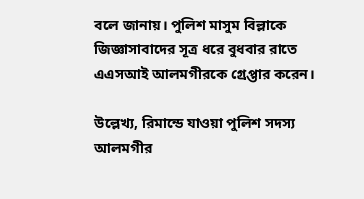বলে জানায়। পুলিশ মাসুম বিল্লাকে জিজ্ঞাসাবাদের সূত্র ধরে বুধবার রাতে এএসআই আলমগীরকে গ্রেপ্তার করেন।

উল্লেখ্য, রিমান্ডে যাওয়া পুলিশ সদস্য আলমগীর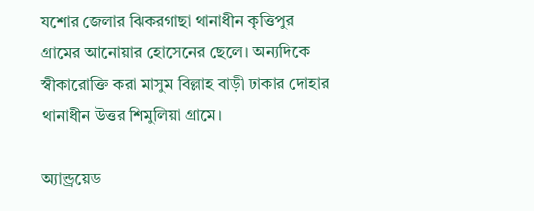যশোর জেলার ঝিকরগাছা থানাধীন কৃত্তিপুর গ্রামের আনোয়ার হোসেনের ছেলে। অন্যদিকে স্বীকারোক্তি করা মাসুম বিল্লাহ বাড়ী ঢাকার দোহার থানাধীন উত্তর শিমুলিয়া গ্রামে।

অ্যান্ড্রয়েড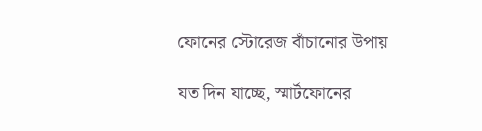ফোনের স্টোরেজ বাঁচানোর উপায়

যত দিন যাচ্ছে, স্মার্টফোনের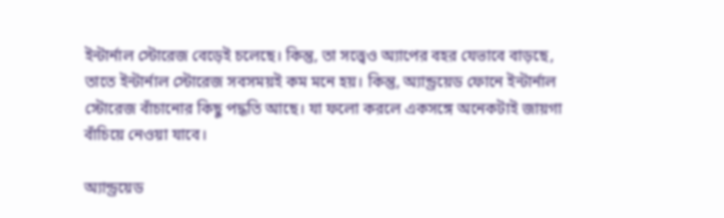ইন্টার্নাল স্টোরেজ বেড়েই চলেছে। কিন্তু, তা সত্ত্বেও অ্যাপের বহর যেভাবে বাড়ছে, তাতে ইন্টার্নাল স্টোরেজ সবসময়ই কম মনে হয়। কিন্তু, অ্যান্ড্রয়েড ফোনে ইন্টার্নাল স্টোরেজ বাঁচানোর কিছু পদ্ধতি আছে। যা ফলো করলে একসঙ্গে অনেকটাই জায়গা বাঁচিয়ে নেওয়া যাবে।

অ্যান্ড্রয়েড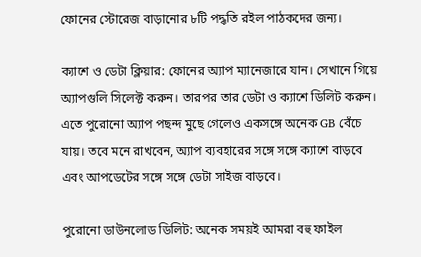ফোনের স্টোরেজ বাড়ানোর ৮টি পদ্ধতি রইল পাঠকদের জন্য।

ক্যাশে ও ডেটা ক্লিয়ার: ফোনের অ্যাপ ম্যানেজারে যান। সেখানে গিয়ে অ্যাপগুলি সিলেক্ট করুন। তারপর তার ডেটা ও ক্যাশে ডিলিট করুন। এতে পুরোনো অ্যাপ পছন্দ মুছে গেলেও একসঙ্গে অনেক GB বেঁচে যায়। তবে মনে রাখবেন, অ্যাপ ব্যবহারের সঙ্গে সঙ্গে ক্যাশে বাড়বে এবং আপডেটের সঙ্গে সঙ্গে ডেটা সাইজ বাড়বে।

পুরোনো ডাউনলোড ডিলিট: অনেক সময়ই আমরা বহু ফাইল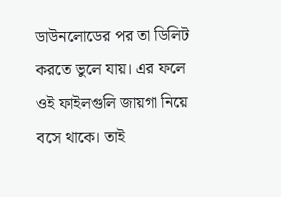ডাউনলোডের পর তা ডিলিট করতে ভুলে যায়। এর ফলে ওই ফাইলগুলি জায়গা নিয়ে বসে থাকে। তাই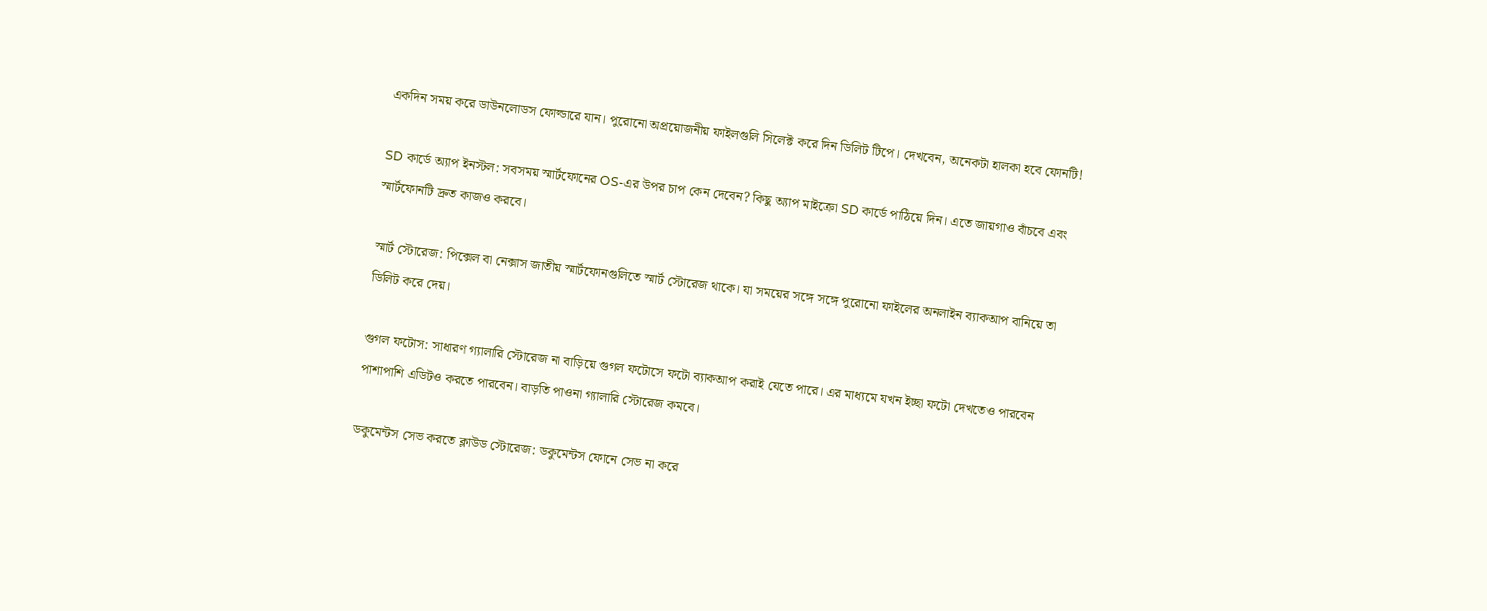একদিন সময় করে ডাউনলোডস ফোল্ডারে যান। পুরোনো অপ্রয়োজনীয় ফাইলগুলি সিলেক্ট করে দিন ডিলিট টিপে। দেখবেন, অনেকটা হালকা হবে ফোনটি!

SD কার্ডে অ্যাপ ইনস্টল: সবসময় স্মার্টফোনের OS-এর উপর চাপ কেন দেবেন? কিছু অ্যাপ মাইক্রো SD কার্ডে পাঠিয়ে দিন। এতে জায়গাও বাঁচবে এবং স্মার্টফোনটি দ্রুত কাজও করবে।

স্মার্ট স্টোরেজ: পিক্সেল বা নেক্সাস জাতীয় স্মার্টফোনগুলিতে স্মার্ট স্টোরেজ থাকে। যা সময়ের সঙ্গে সঙ্গে পুরোনো ফাইলের অনলাইন ব্যাকআপ বানিয়ে তা ডিলিট করে দেয়।

গুগল ফটোস: সাধারণ গ্যালারি স্টোরেজ না বাড়িয়ে গুগল ফটোসে ফটো ব্যাকআপ করাই যেতে পারে। এর মাধ্যমে যখন ইচ্ছা ফটো দেখতেও পারবেন পাশাপাশি এডিটও করতে পারবেন। বাড়তি পাওনা গ্যালারি স্টোরেজ কমবে।

ডকুমেন্টস সেভ করতে ক্লাউড স্টোরেজ: ডকুমেন্টস ফোনে সেভ না করে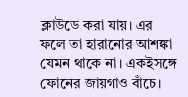ক্লাউডে করা যায়। এর ফলে তা হারানোর আশঙ্কা যেমন থাকে না। একইসঙ্গে ফোনের জায়গাও বাঁচে।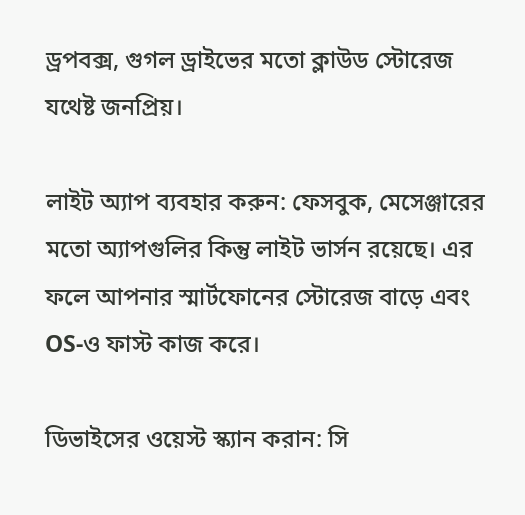ড্রপবক্স, গুগল ড্রাইভের মতো ক্লাউড স্টোরেজ যথেষ্ট জনপ্রিয়।

লাইট অ্যাপ ব্যবহার করুন: ফেসবুক, মেসেঞ্জারের মতো অ্যাপগুলির কিন্তু লাইট ভার্সন রয়েছে। এর ফলে আপনার স্মার্টফোনের স্টোরেজ বাড়ে এবং OS-ও ফাস্ট কাজ করে।

ডিভাইসের ওয়েস্ট স্ক্যান করান: সি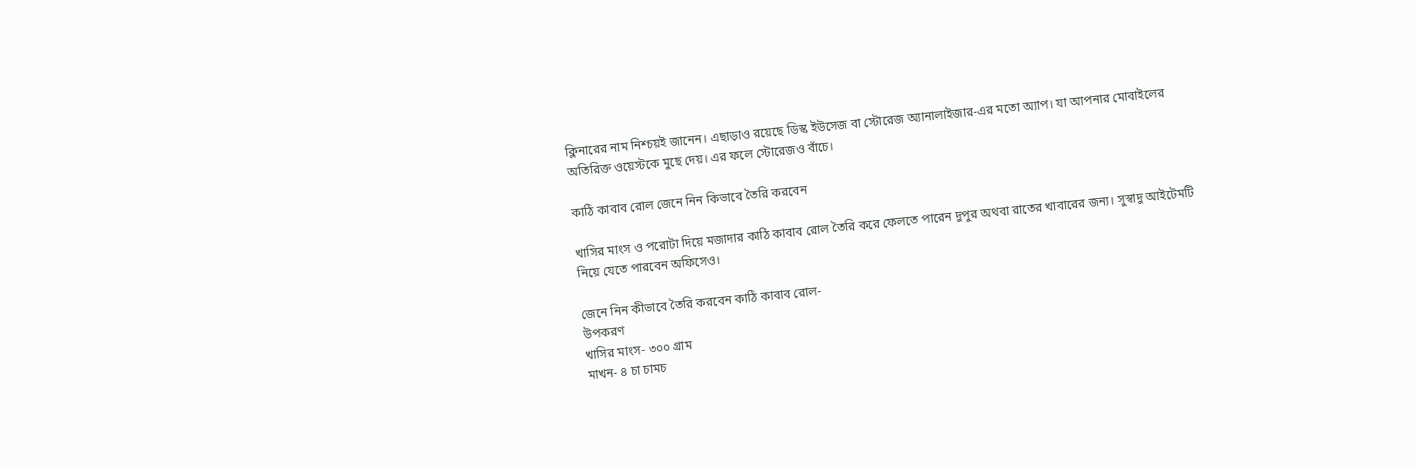ক্লিনারের নাম নিশ্চয়ই জানেন। এছাড়াও রয়েছে ডিস্ক ইউসেজ বা স্টোরেজ অ্যানালাইজার-এর মতো অ্যাপ। যা আপনার মোবাইলের অতিরিক্ত ওয়েস্টকে মুছে দেয়। এর ফলে স্টোরেজও বাঁচে।

কাঠি কাবাব রোল জেনে নিন কিভাবে তৈরি করবেন

খাসির মাংস ও পরোটা দিয়ে মজাদার কাঠি কাবাব রোল তৈরি করে ফেলতে পারেন দুপুর অথবা রাতের খাবারের জন্য। সুস্বাদু আইটেমটি নিয়ে যেতে পারবেন অফিসেও।

জেনে নিন কীভাবে তৈরি করবেন কাঠি কাবাব রোল-
উপকরণ
খাসির মাংস- ৩০০ গ্রাম
মাখন- ৪ চা চামচ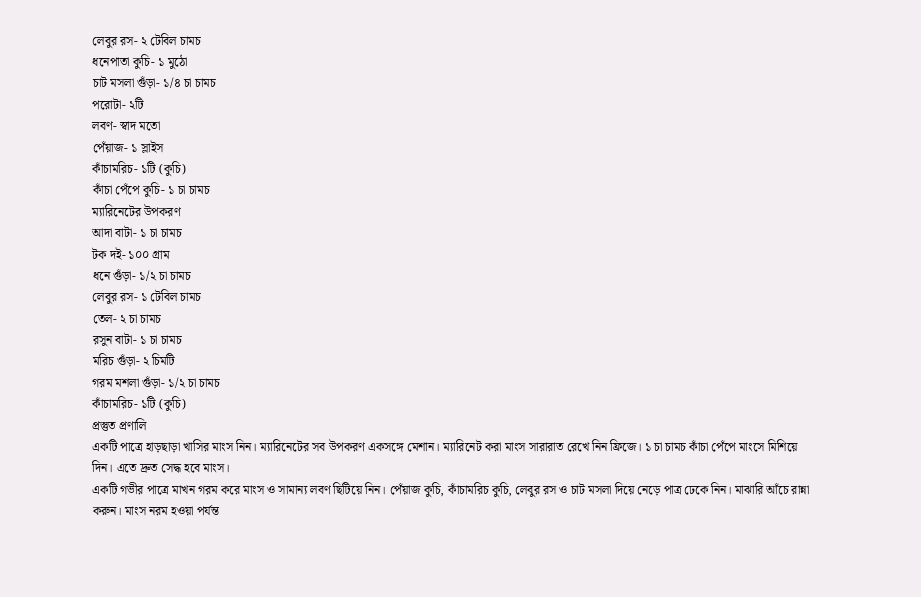লেবুর রস- ২ টেবিল চামচ
ধনেপাতা কুচি- ১ মুঠো
চাট মসলা গুঁড়া- ১/৪ চা চামচ
পরোটা- ২টি
লবণ- স্বাদ মতো
পেঁয়াজ- ১ স্লাইস
কাঁচামরিচ- ১টি (কুচি)
কাঁচা পেঁপে কুচি- ১ চা চামচ
ম্যারিনেটের উপকরণ
আদা বাটা- ১ চা চামচ
টক দই- ১০০ গ্রাম
ধনে গুঁড়া- ১/২ চা চামচ
লেবুর রস- ১ টেবিল চামচ
তেল- ২ চা চামচ
রসুন বাটা- ১ চা চামচ
মরিচ গুঁড়া- ২ চিমটি
গরম মশলা গুঁড়া- ১/২ চা চামচ
কাঁচামরিচ- ১টি (কুচি)
প্রস্তুত প্রণালি
একটি পাত্রে হাড়ছাড়া খাসির মাংস নিন। ম্যারিনেটের সব উপকরণ একসঙ্গে মেশান। ম্যারিনেট করা মাংস সারারাত রেখে নিন ফ্রিজে। ১ চা চামচ কাঁচা পেঁপে মাংসে মিশিয়ে দিন। এতে দ্রুত সেদ্ধ হবে মাংস।
একটি গভীর পাত্রে মাখন গরম করে মাংস ও সামান্য লবণ ছিটিয়ে নিন। পেঁয়াজ কুচি, কাঁচামরিচ কুচি, লেবুর রস ও চাট মসলা দিয়ে নেড়ে পাত্র ঢেকে নিন। মাঝারি আঁচে রান্না করুন। মাংস নরম হওয়া পর্যন্ত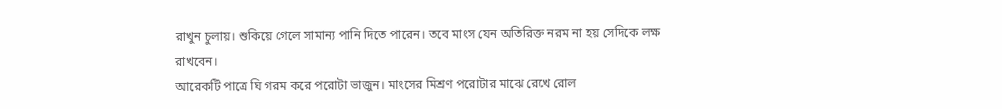রাখুন চুলায়। শুকিয়ে গেলে সামান্য পানি দিতে পারেন। তবে মাংস যেন অতিরিক্ত নরম না হয় সেদিকে লক্ষ রাখবেন।
আরেকটি পাত্রে ঘি গরম করে পরোটা ভাজুন। মাংসের মিশ্রণ পরোটার মাঝে রেখে রোল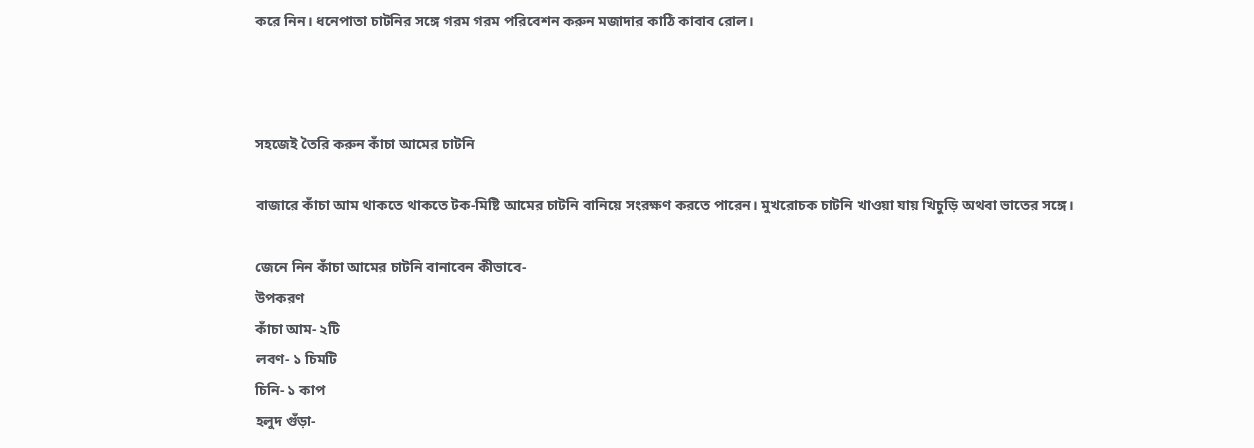করে নিন। ধনেপাতা চাটনির সঙ্গে গরম গরম পরিবেশন করুন মজাদার কাঠি কাবাব রোল।



সহজেই তৈরি করুন কাঁচা আমের চাটনি

বাজারে কাঁচা আম থাকতে থাকতে টক-মিষ্টি আমের চাটনি বানিয়ে সংরক্ষণ করতে পারেন। মুখরোচক চাটনি খাওয়া যায় খিচুড়ি অথবা ভাতের সঙ্গে।

জেনে নিন কাঁচা আমের চাটনি বানাবেন কীভাবে-
উপকরণ
কাঁচা আম- ২টি
লবণ- ১ চিমটি
চিনি- ১ কাপ
হলুদ গুঁড়া-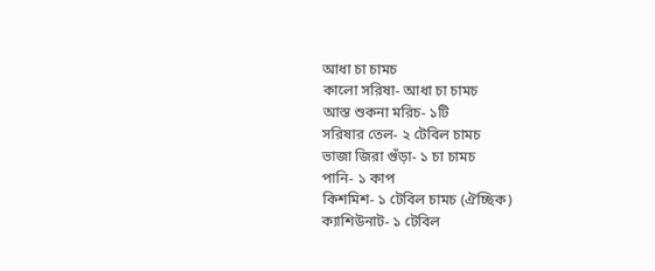আধা চা চামচ
কালো সরিষা- আধা চা চামচ
আস্ত শুকনা মরিচ- ১টি
সরিষার তেল- ২ টেবিল চামচ
ভাজা জিরা গুঁড়া- ১ চা চামচ
পানি- ১ কাপ
কিশমিশ- ১ টেবিল চামচ (ঐচ্ছিক)
ক্যাশিউনাট- ১ টেবিল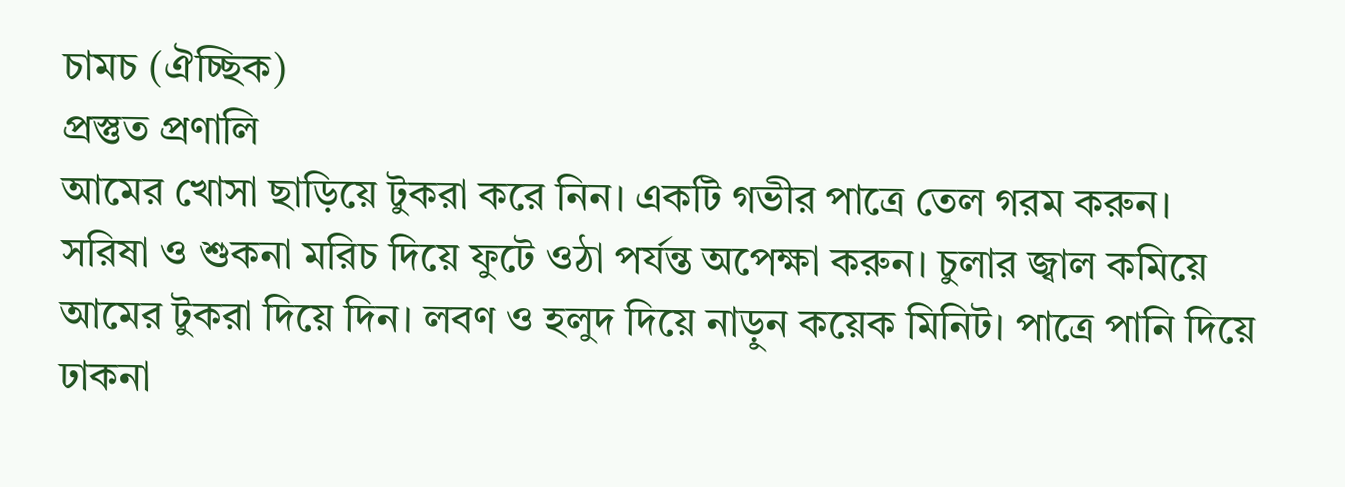চামচ (ঐচ্ছিক)
প্রস্তুত প্রণালি
আমের খোসা ছাড়িয়ে টুকরা করে নিন। একটি গভীর পাত্রে তেল গরম করুন। সরিষা ও শুকনা মরিচ দিয়ে ফুটে ওঠা পর্যন্ত অপেক্ষা করুন। চুলার জ্বাল কমিয়ে আমের টুকরা দিয়ে দিন। লবণ ও হলুদ দিয়ে নাড়ুন কয়েক মিনিট। পাত্রে পানি দিয়ে ঢাকনা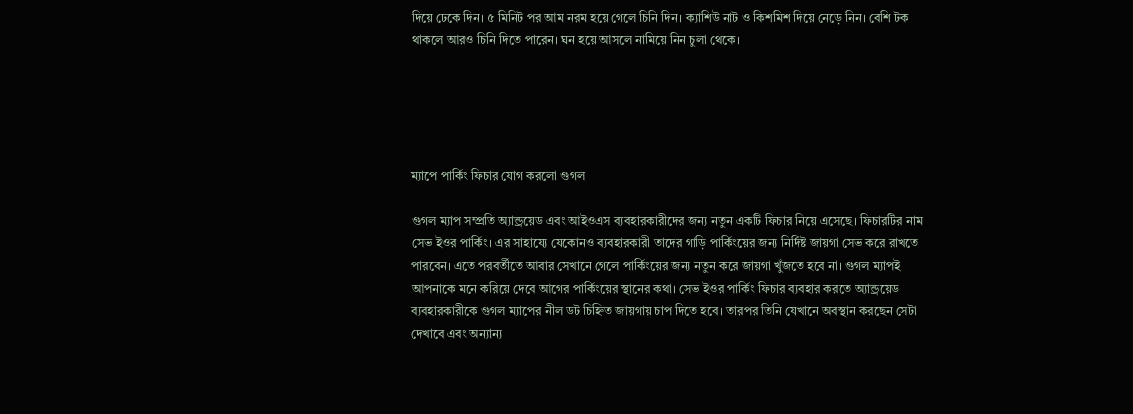দিয়ে ঢেকে দিন। ৫ মিনিট পর আম নরম হয়ে গেলে চিনি দিন। ক্যাশিউ নাট ও কিশমিশ দিয়ে নেড়ে নিন। বেশি টক থাকলে আরও চিনি দিতে পারেন। ঘন হয়ে আসলে নামিয়ে নিন চুলা থেকে।





ম্যাপে পার্কিং ফিচার যোগ করলো গুগল

গুগল ম্যাপ সম্প্রতি অ্যান্ড্রয়েড এবং আইওএস ব্যবহারকারীদের জন্য নতুন একটি ফিচার নিয়ে এসেছে। ফিচারটির নাম সেভ ইওর পার্কিং। এর সাহায্যে যেকোনও ব্যবহারকারী তাদের গাড়ি পার্কিংয়ের জন্য নির্দিষ্ট জায়গা সেভ করে রাখতে পারবেন। এতে পরবর্তীতে আবার সেখানে গেলে পার্কিংয়ের জন্য নতুন করে জায়গা খুঁজতে হবে না। গুগল ম্যাপই আপনাকে মনে করিয়ে দেবে আগের পার্কিংয়ের স্থানের কথা। সেভ ইওর পার্কিং ফিচার ব্যবহার করতে অ্যান্ড্রয়েড ব্যবহারকারীকে গুগল ম্যাপের নীল ডট চিহ্নিত জায়গায় চাপ দিতে হবে। তারপর তিনি যেখানে অবস্থান করছেন সেটা দেখাবে এবং অন্যান্য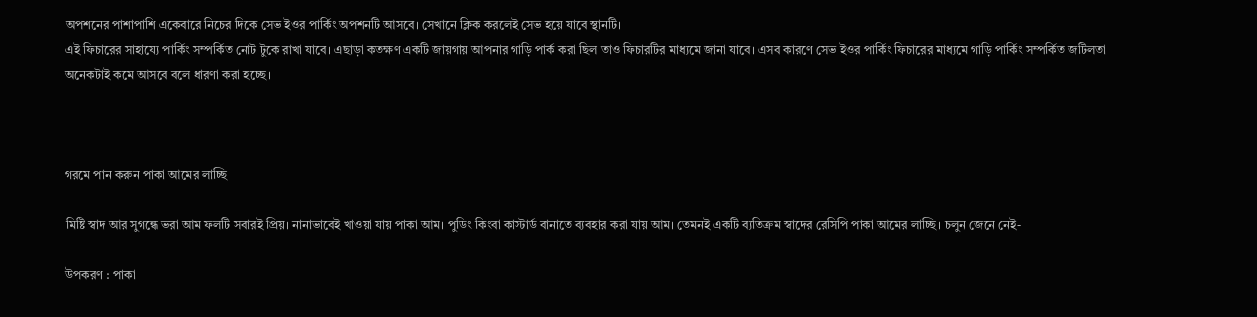অপশনের পাশাপাশি একেবারে নিচের দিকে সেভ ইওর পার্কিং অপশনটি আসবে। সেখানে ক্লিক করলেই সেভ হয়ে যাবে স্থানটি।
এই ফিচারের সাহায্যে পার্কিং সম্পর্কিত নোট টুকে রাখা যাবে। এছাড়া কতক্ষণ একটি জায়গায় আপনার গাড়ি পার্ক করা ছিল তাও ফিচারটির মাধ্যমে জানা যাবে। এসব কারণে সেভ ইওর পার্কিং ফিচারের মাধ্যমে গাড়ি পার্কিং সম্পর্কিত জটিলতা অনেকটাই কমে আসবে বলে ধারণা করা হচ্ছে।



গরমে পান করুন পাকা আমের লাচ্ছি

মিষ্টি স্বাদ আর সুগন্ধে ভরা আম ফলটি সবারই প্রিয়। নানাভাবেই খাওয়া যায় পাকা আম। পুডিং কিংবা কাস্টার্ড বানাতে ব্যবহার করা যায় আম। তেমনই একটি ব্যতিক্রম স্বাদের রেসিপি পাকা আমের লাচ্ছি। চলুন জেনে নেই-

উপকরণ : পাকা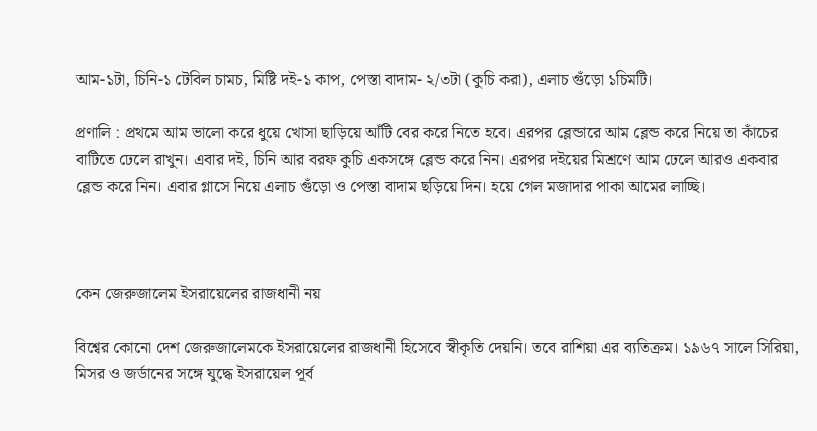আম-১টা, চিনি-১ টেবিল চামচ, মিষ্টি দই-১ কাপ, পেস্তা বাদাম- ২/৩টা (কুচি করা), এলাচ গুঁড়ো ১চিমটি।

প্রণালি : প্রথমে আম ভালো করে ধুয়ে খোসা ছাড়িয়ে আঁটি বের করে নিতে হবে। এরপর ব্লেন্ডারে আম ব্লেন্ড করে নিয়ে তা কাঁচের বাটিতে ঢেলে রাখুন। এবার দই, চিনি আর বরফ কুচি একসঙ্গে ব্লেন্ড করে নিন। এরপর দইয়ের মিশ্রণে আম ঢেলে আরও একবার ব্লেন্ড করে নিন। এবার গ্লাসে নিয়ে এলাচ গুঁড়ো ও পেস্তা বাদাম ছড়িয়ে দিন। হয়ে গেল মজাদার পাকা আমের লাচ্ছি।



কেন জেরুজালেম ইসরায়েলের রাজধানী নয়

বিশ্বের কোনো দেশ জেরুজালেমকে ইসরায়েলের রাজধানী হিসেবে স্বীকৃতি দেয়নি। তবে রাশিয়া এর ব্যতিক্রম। ১৯৬৭ সালে সিরিয়া, মিসর ও জর্ডানের সঙ্গে যুদ্ধে ইসরায়েল পূর্ব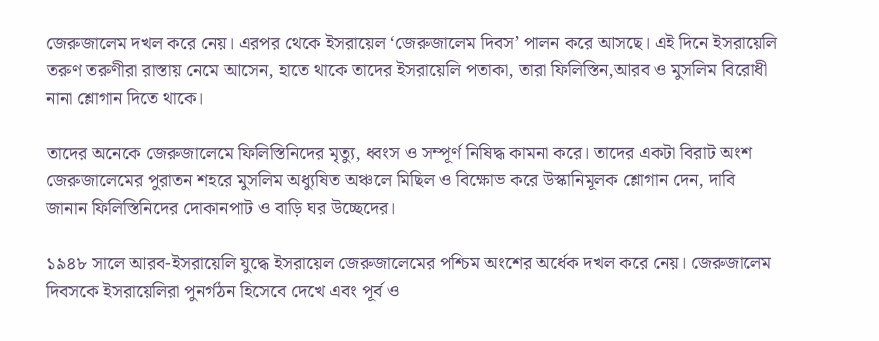জেরুজালেম দখল করে নেয়। এরপর থেকে ইসরায়েল ‘জেরুজালেম দিবস’ পালন করে আসছে। এই দিনে ইসরায়েলি তরুণ তরুণীরা রাস্তায় নেমে আসেন, হাতে থাকে তাদের ইসরায়েলি পতাকা, তারা ফিলিস্তিন,আরব ও মুসলিম বিরোধী নানা শ্লোগান দিতে থাকে।

তাদের অনেকে জেরুজালেমে ফিলিস্তিনিদের মৃত্যু, ধ্বংস ও সম্পূর্ণ নিষিদ্ধ কামনা করে। তাদের একটা বিরাট অংশ জেরুজালেমের পুরাতন শহরে মুসলিম অধ্যুষিত অঞ্চলে মিছিল ও বিক্ষোভ করে উস্কানিমূলক শ্লোগান দেন, দাবি জানান ফিলিস্তিনিদের দোকানপাট ও বাড়ি ঘর উচ্ছেদের।

১৯৪৮ সালে আরব-ইসরায়েলি যুদ্ধে ইসরায়েল জেরুজালেমের পশ্চিম অংশের অর্ধেক দখল করে নেয়। জেরুজালেম দিবসকে ইসরায়েলিরা পুনর্গঠন হিসেবে দেখে এবং পূর্ব ও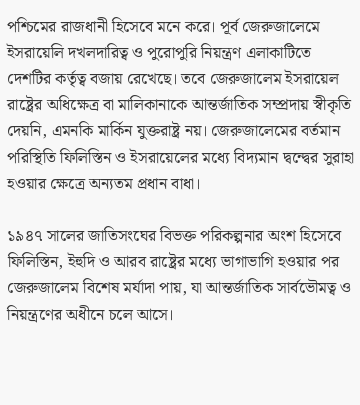পশ্চিমের রাজধানী হিসেবে মনে করে। পূর্ব জেরুজালেমে ইসরায়েলি দখলদারিত্ব ও পুরোপুরি নিয়ন্ত্রণ এলাকাটিতে দেশটির কর্তৃত্ব বজায় রেখেছে। তবে জেরুজালেম ইসরায়েল রাষ্ট্রের অধিক্ষেত্র বা মালিকানাকে আন্তর্জাতিক সম্প্রদায় স্বীকৃতি দেয়নি, এমনকি মার্কিন যুক্তরাষ্ট্র নয়। জেরুজালেমের বর্তমান পরিস্থিতি ফিলিস্তিন ও ইসরায়েলের মধ্যে বিদ্যমান দ্বন্দ্বের সুরাহা হওয়ার ক্ষেত্রে অন্যতম প্রধান বাধা।

১৯৪৭ সালের জাতিসংঘের বিভক্ত পরিকল্পনার অংশ হিসেবে ফিলিস্তিন, ইহুদি ও আরব রাষ্ট্রের মধ্যে ভাগাভাগি হওয়ার পর জেরুজালেম বিশেষ মর্যাদা পায়, যা আন্তর্জাতিক সার্বভৌমত্ব ও নিয়ন্ত্রণের অধীনে চলে আসে।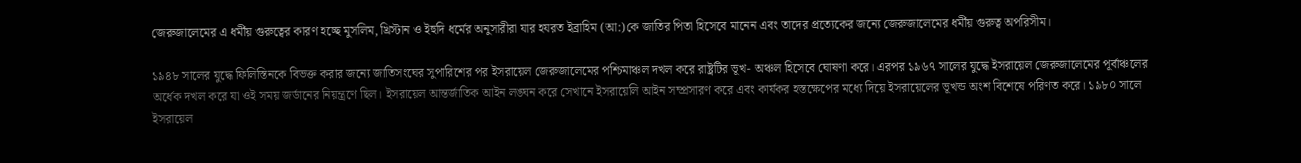জেরুজালেমের এ ধর্মীয় গুরুত্বের কারণ হচ্ছে মুসলিম, খ্রিস্টান ও ইহুদি ধর্মের অনুসারীরা যার হযরত ইব্রাহিম (আ:)কে জাতির পিতা হিসেবে মানেন এবং তাদের প্রত্যেকের জন্যে জেরুজালেমের ধর্মীয় গুরুত্ব অপরিসীম।

১৯৪৮ সালের যুদ্ধে ফিলিস্তিনকে বিভক্ত করার জন্যে জাতিসংঘের সুপারিশের পর ইসরায়েল জেরুজালেমের পশ্চিমাঞ্চল দখল করে রাষ্ট্রটির ভূখ- অঞ্চল হিসেবে ঘোষণা করে। এরপর ১৯৬৭ সালের যুদ্ধে ইসরায়েল জেরুজালেমের পূর্বাঞ্চলের অর্ধেক দখল করে যা ওই সময় জর্ডানের নিয়ন্ত্রণে ছিল। ইসরায়েল আন্তর্জাতিক আইন লঙ্ঘন করে সেখানে ইসরায়েলি আইন সম্প্রসারণ করে এবং কার্যকর হস্তক্ষেপের মধ্যে দিয়ে ইসরায়েলের ভূখন্ড অংশ বিশেষে পরিণত করে। ১৯৮০ সালে ইসরায়েল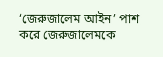‘জেরুজালেম আইন’ পাশ করে জেরুজালেমকে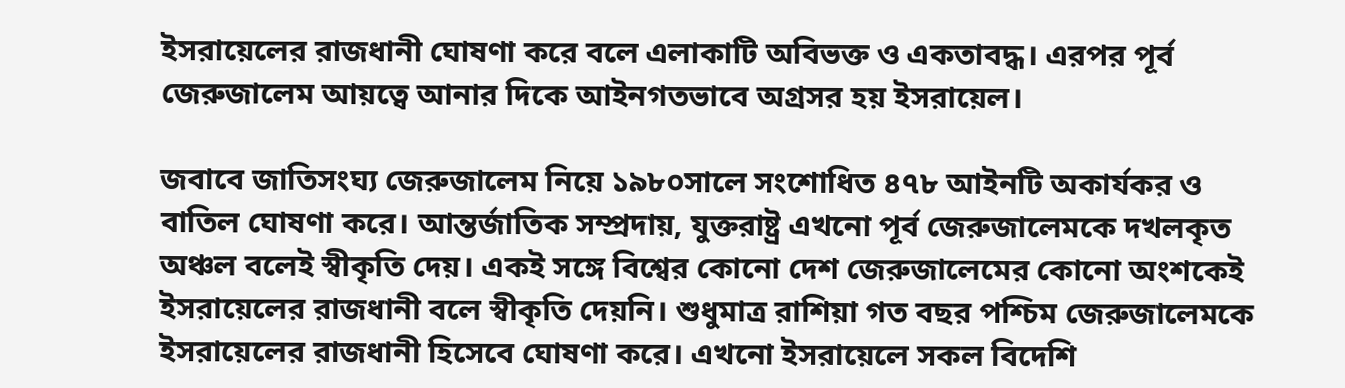ইসরায়েলের রাজধানী ঘোষণা করে বলে এলাকাটি অবিভক্ত ও একতাবদ্ধ। এরপর পূর্ব জেরুজালেম আয়ত্বে আনার দিকে আইনগতভাবে অগ্রসর হয় ইসরায়েল।

জবাবে জাতিসংঘ্য জেরুজালেম নিয়ে ১৯৮০সালে সংশোধিত ৪৭৮ আইনটি অকার্যকর ও বাতিল ঘোষণা করে। আন্তর্জাতিক সম্প্রদায়, যুক্তরাষ্ট্র এখনো পূর্ব জেরুজালেমকে দখলকৃত অঞ্চল বলেই স্বীকৃতি দেয়। একই সঙ্গে বিশ্বের কোনো দেশ জেরুজালেমের কোনো অংশকেই ইসরায়েলের রাজধানী বলে স্বীকৃতি দেয়নি। শুধুমাত্র রাশিয়া গত বছর পশ্চিম জেরুজালেমকে ইসরায়েলের রাজধানী হিসেবে ঘোষণা করে। এখনো ইসরায়েলে সকল বিদেশি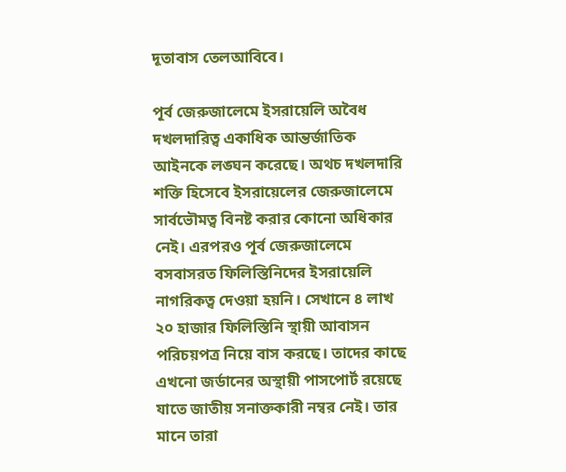দূতাবাস তেলআবিবে।

পূর্ব জেরুজালেমে ইসরায়েলি অবৈধ দখলদারিত্ব একাধিক আন্তর্জাতিক আইনকে লঙ্ঘন করেছে। অথচ দখলদারি শক্তি হিসেবে ইসরায়েলের জেরুজালেমে সার্বভৌমত্ব বিনষ্ট করার কোনো অধিকার নেই। এরপরও পূর্ব জেরুজালেমে বসবাসরত ফিলিস্তিনিদের ইসরায়েলি নাগরিকত্ব দেওয়া হয়নি। সেখানে ৪ লাখ ২০ হাজার ফিলিস্তিনি স্থায়ী আবাসন পরিচয়পত্র নিয়ে বাস করছে। তাদের কাছে এখনো জর্ডানের অস্থায়ী পাসপোর্ট রয়েছে যাতে জাতীয় সনাক্তকারী নম্বর নেই। তার মানে তারা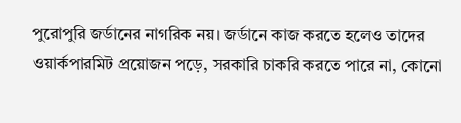পুরোপুরি জর্ডানের নাগরিক নয়। জর্ডানে কাজ করতে হলেও তাদের ওয়ার্কপারমিট প্রয়োজন পড়ে, সরকারি চাকরি করতে পারে না, কোনো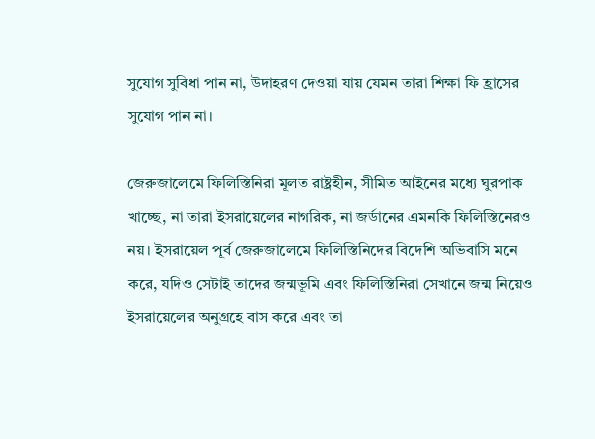সুযোগ সুবিধা পান না, উদাহরণ দেওয়া যায় যেমন তারা শিক্ষা ফি হ্রাসের সুযোগ পান না।

জেরুজালেমে ফিলিস্তিনিরা মূলত রাষ্ট্রহীন, সীমিত আইনের মধ্যে ঘুরপাক খাচ্ছে, না তারা ইসরায়েলের নাগরিক, না জর্ডানের এমনকি ফিলিস্তিনেরও নয়। ইসরায়েল পূর্ব জেরুজালেমে ফিলিস্তিনিদের বিদেশি অভিবাসি মনে করে, যদিও সেটাই তাদের জন্মভূমি এবং ফিলিস্তিনিরা সেখানে জন্ম নিয়েও ইসরায়েলের অনুগ্রহে বাস করে এবং তা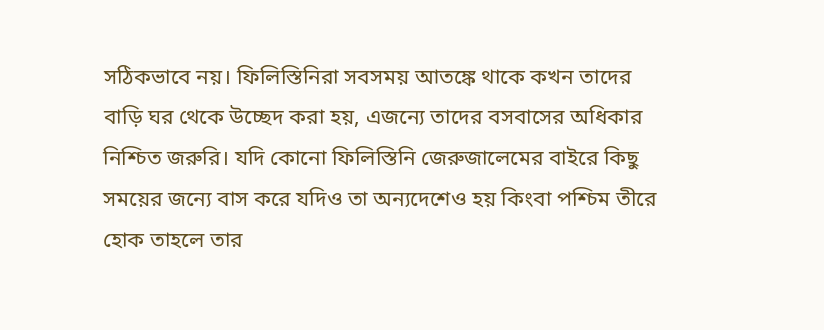সঠিকভাবে নয়। ফিলিস্তিনিরা সবসময় আতঙ্কে থাকে কখন তাদের বাড়ি ঘর থেকে উচ্ছেদ করা হয়, এজন্যে তাদের বসবাসের অধিকার নিশ্চিত জরুরি। যদি কোনো ফিলিস্তিনি জেরুজালেমের বাইরে কিছু সময়ের জন্যে বাস করে যদিও তা অন্যদেশেও হয় কিংবা পশ্চিম তীরে হোক তাহলে তার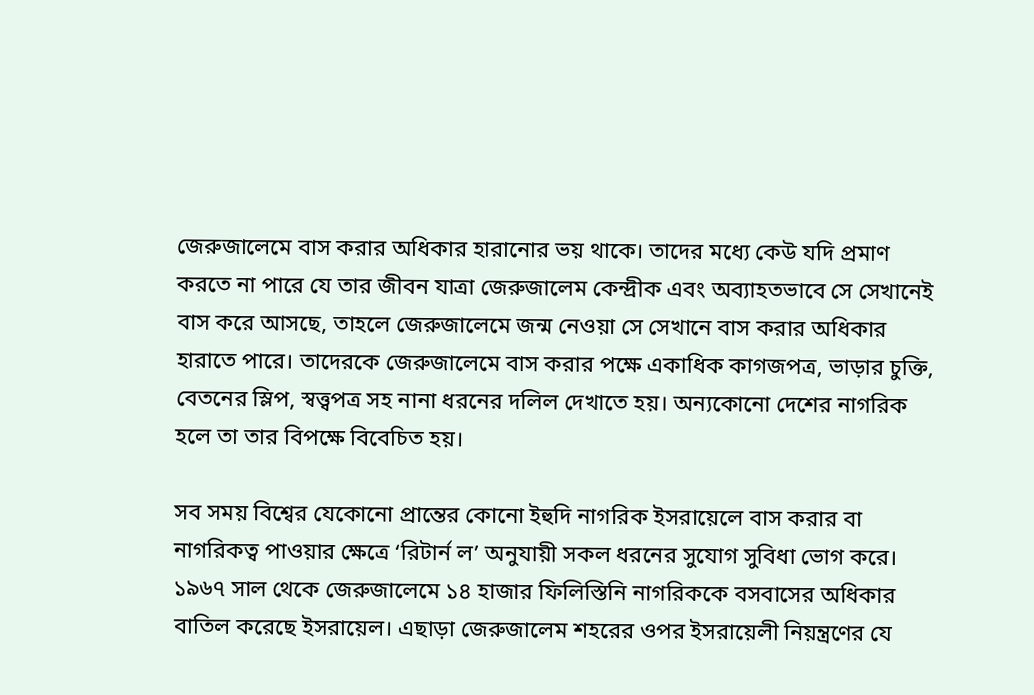জেরুজালেমে বাস করার অধিকার হারানোর ভয় থাকে। তাদের মধ্যে কেউ যদি প্রমাণ করতে না পারে যে তার জীবন যাত্রা জেরুজালেম কেন্দ্রীক এবং অব্যাহতভাবে সে সেখানেই বাস করে আসছে, তাহলে জেরুজালেমে জন্ম নেওয়া সে সেখানে বাস করার অধিকার হারাতে পারে। তাদেরকে জেরুজালেমে বাস করার পক্ষে একাধিক কাগজপত্র, ভাড়ার চুক্তি, বেতনের স্লিপ, স্বত্ত্বপত্র সহ নানা ধরনের দলিল দেখাতে হয়। অন্যকোনো দেশের নাগরিক হলে তা তার বিপক্ষে বিবেচিত হয়।

সব সময় বিশ্বের যেকোনো প্রান্তের কোনো ইহুদি নাগরিক ইসরায়েলে বাস করার বা নাগরিকত্ব পাওয়ার ক্ষেত্রে ‘রিটার্ন ল’ অনুযায়ী সকল ধরনের সুযোগ সুবিধা ভোগ করে। ১৯৬৭ সাল থেকে জেরুজালেমে ১৪ হাজার ফিলিস্তিনি নাগরিককে বসবাসের অধিকার বাতিল করেছে ইসরায়েল। এছাড়া জেরুজালেম শহরের ওপর ইসরায়েলী নিয়ন্ত্রণের যে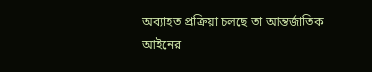অব্যাহত প্রক্রিয়া চলছে তা আন্তর্জাতিক আইনের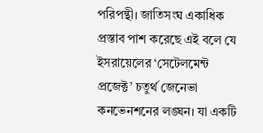পরিপন্থী। জাতিসংঘ একাধিক প্রস্তাব পাশ করেছে এই বলে যে ইসরায়েলের ‘সেটেলমেন্ট প্রজেক্ট’ চতুর্থ জেনেভা কনভেনশনের লঙ্ঘন। যা একটি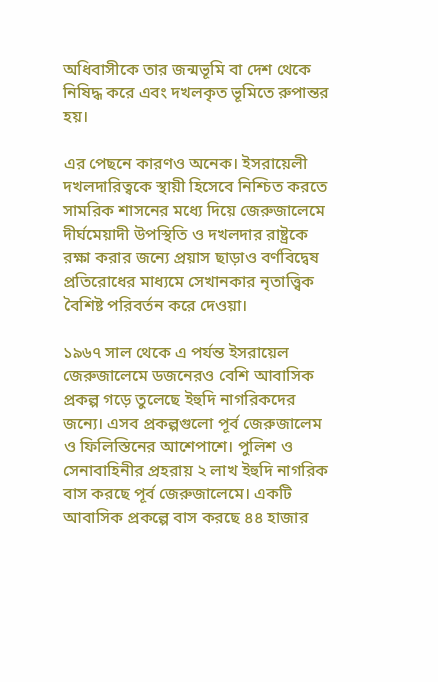অধিবাসীকে তার জন্মভূমি বা দেশ থেকে নিষিদ্ধ করে এবং দখলকৃত ভূমিতে রুপান্তর হয়।

এর পেছনে কারণও অনেক। ইসরায়েলী দখলদারিত্বকে স্থায়ী হিসেবে নিশ্চিত করতে সামরিক শাসনের মধ্যে দিয়ে জেরুজালেমে দীর্ঘমেয়াদী উপস্থিতি ও দখলদার রাষ্ট্রকে রক্ষা করার জন্যে প্রয়াস ছাড়াও বর্ণবিদ্বেষ প্রতিরোধের মাধ্যমে সেখানকার নৃতাত্ত্বিক বৈশিষ্ট পরিবর্তন করে দেওয়া।

১৯৬৭ সাল থেকে এ পর্যন্ত ইসরায়েল জেরুজালেমে ডজনেরও বেশি আবাসিক প্রকল্প গড়ে তুলেছে ইহুদি নাগরিকদের জন্যে। এসব প্রকল্পগুলো পূর্ব জেরুজালেম ও ফিলিস্তিনের আশেপাশে। পুলিশ ও সেনাবাহিনীর প্রহরায় ২ লাখ ইহুদি নাগরিক বাস করছে পূর্ব জেরুজালেমে। একটি আবাসিক প্রকল্পে বাস করছে ৪৪ হাজার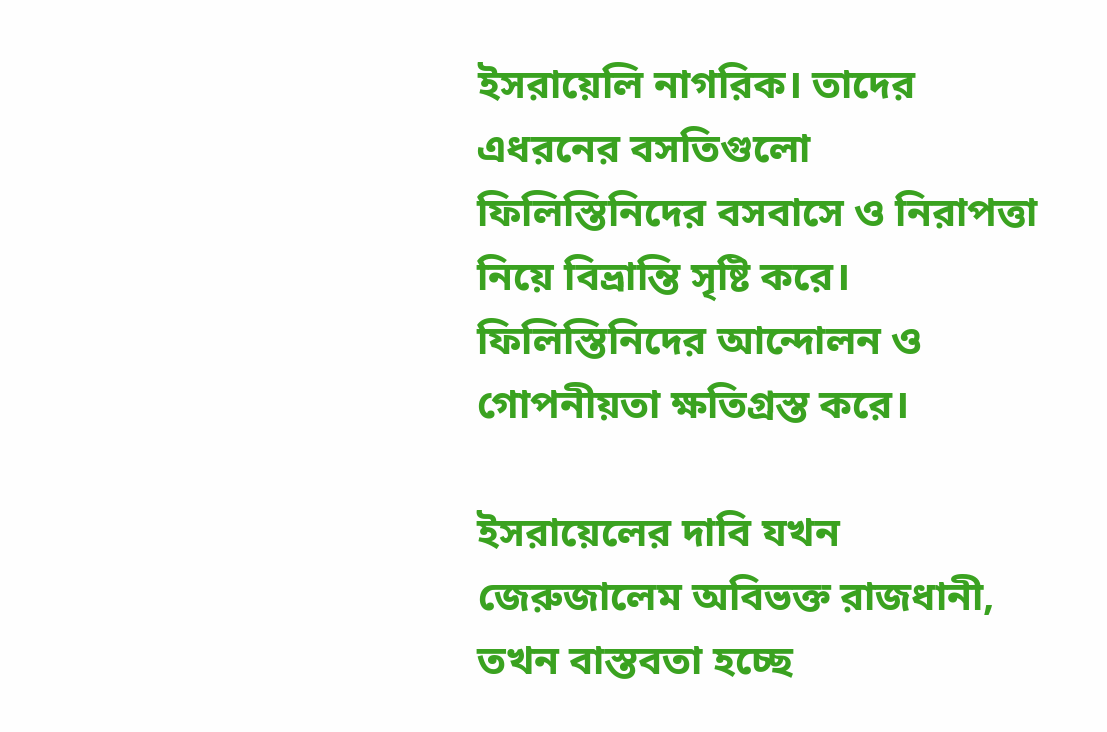ইসরায়েলি নাগরিক। তাদের এধরনের বসতিগুলো ফিলিস্তিনিদের বসবাসে ও নিরাপত্তা নিয়ে বিভ্রান্তি সৃষ্টি করে। ফিলিস্তিনিদের আন্দোলন ও গোপনীয়তা ক্ষতিগ্রস্ত করে।

ইসরায়েলের দাবি যখন জেরুজালেম অবিভক্ত রাজধানী, তখন বাস্তবতা হচ্ছে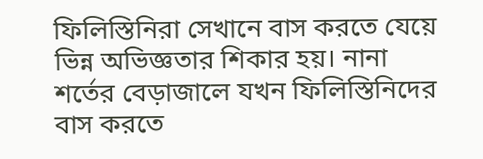ফিলিস্তিনিরা সেখানে বাস করতে যেয়ে ভিন্ন অভিজ্ঞতার শিকার হয়। নানা শর্তের বেড়াজালে যখন ফিলিস্তিনিদের বাস করতে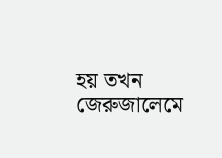হয় তখন জেরুজালেমে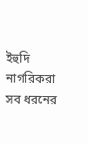ইহুদি নাগরিকরা সব ধরনের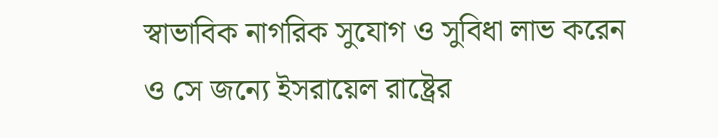স্বাভাবিক নাগরিক সুযোগ ও সুবিধা লাভ করেন ও সে জন্যে ইসরায়েল রাষ্ট্রের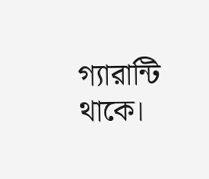গ্যারান্টি থাকে।